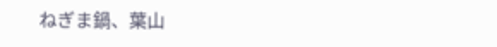ねぎま鍋、葉山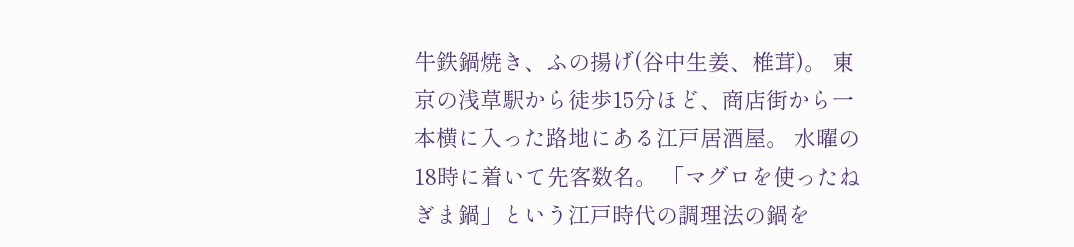牛鉄鍋焼き、ふの揚げ(谷中生姜、椎茸)。 東京の浅草駅から徒歩15分ほど、商店街から一本横に入った路地にある江戸居酒屋。 水曜の18時に着いて先客数名。 「マグロを使ったねぎま鍋」という江戸時代の調理法の鍋を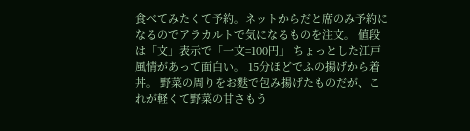食べてみたくて予約。ネットからだと席のみ予約になるのでアラカルトで気になるものを注文。 値段は「文」表示で「一文=100円」 ちょっとした江戸風情があって面白い。 15分ほどでふの揚げから着丼。 野菜の周りをお麩で包み揚げたものだが、これが軽くて野菜の甘さもう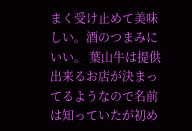まく受け止めて美味しい。酒のつまみにいい。 葉山牛は提供出来るお店が決まってるようなので名前は知っていたが初め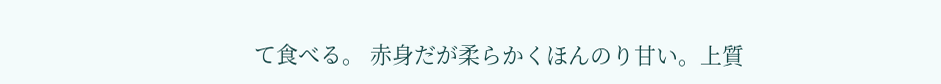て食べる。 赤身だが柔らかくほんのり甘い。上質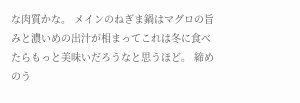な肉質かな。 メインのねぎま鍋はマグロの旨みと濃いめの出汁が相まってこれは冬に食べたらもっと美味いだろうなと思うほど。 締めのう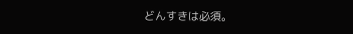どんすきは必須。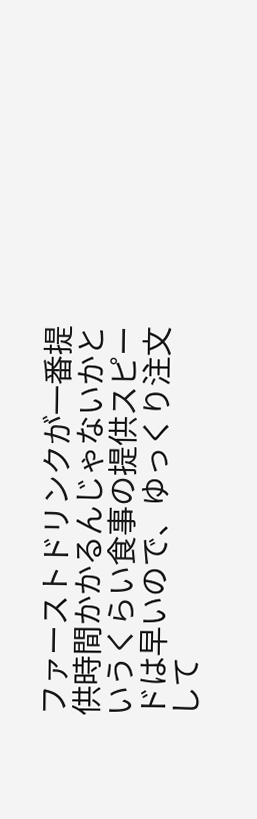ファーストドリンクが一番提供時間かかるんじゃないかというくらい食事の提供スピードは早いので、ゆっくり注文して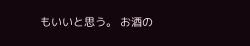もいいと思う。 お酒の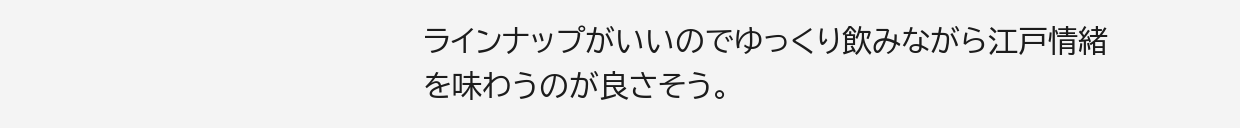ラインナップがいいのでゆっくり飲みながら江戸情緒を味わうのが良さそう。